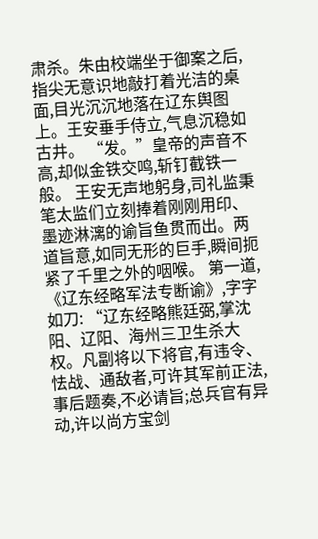肃杀。朱由校端坐于御案之后,指尖无意识地敲打着光洁的桌面,目光沉沉地落在辽东舆图上。王安垂手侍立,气息沉稳如古井。 “发。”皇帝的声音不高,却似金铁交鸣,斩钉截铁一般。 王安无声地躬身,司礼监秉笔太监们立刻捧着刚刚用印、墨迹淋漓的谕旨鱼贯而出。两道旨意,如同无形的巨手,瞬间扼紧了千里之外的咽喉。 第一道,《辽东经略军法专断谕》,字字如刀: “辽东经略熊廷弼,掌沈阳、辽阳、海州三卫生杀大权。凡副将以下将官,有违令、怯战、通敌者,可许其军前正法,事后题奏,不必请旨;总兵官有异动,许以尚方宝剑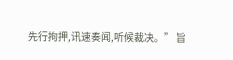先行拘押,讯速奏闻,听候裁决。” 旨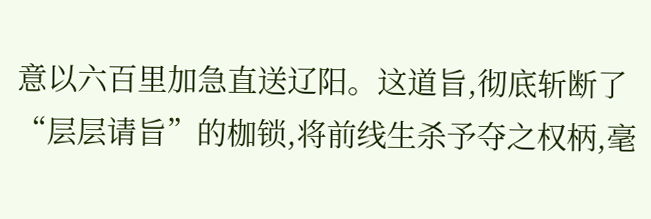意以六百里加急直送辽阳。这道旨,彻底斩断了“层层请旨”的枷锁,将前线生杀予夺之权柄,毫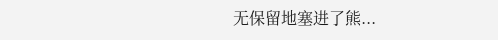无保留地塞进了熊...